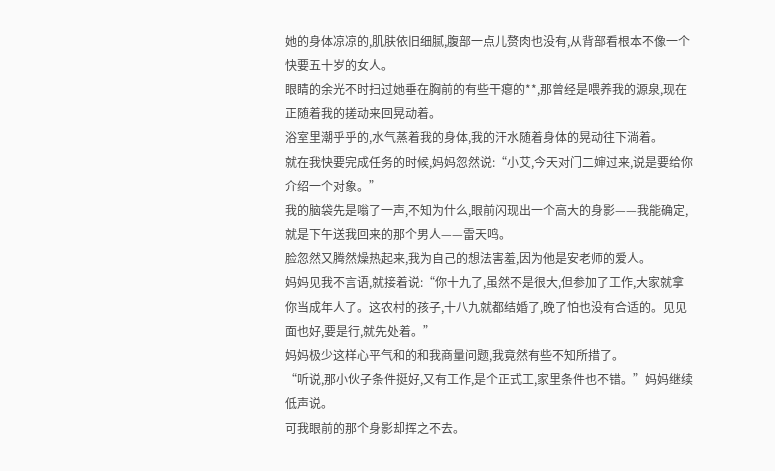她的身体凉凉的,肌肤依旧细腻,腹部一点儿赘肉也没有,从背部看根本不像一个快要五十岁的女人。
眼睛的余光不时扫过她垂在胸前的有些干瘪的**,那曾经是喂养我的源泉,现在正随着我的搓动来回晃动着。
浴室里潮乎乎的,水气蒸着我的身体,我的汗水随着身体的晃动往下淌着。
就在我快要完成任务的时候,妈妈忽然说:“小艾,今天对门二婶过来,说是要给你介绍一个对象。”
我的脑袋先是嗡了一声,不知为什么,眼前闪现出一个高大的身影——我能确定,就是下午送我回来的那个男人——雷天鸣。
脸忽然又腾然燥热起来,我为自己的想法害羞,因为他是安老师的爱人。
妈妈见我不言语,就接着说:“你十九了,虽然不是很大,但参加了工作,大家就拿你当成年人了。这农村的孩子,十八九就都结婚了,晚了怕也没有合适的。见见面也好,要是行,就先处着。”
妈妈极少这样心平气和的和我商量问题,我竟然有些不知所措了。
“听说,那小伙子条件挺好,又有工作,是个正式工,家里条件也不错。”妈妈继续低声说。
可我眼前的那个身影却挥之不去。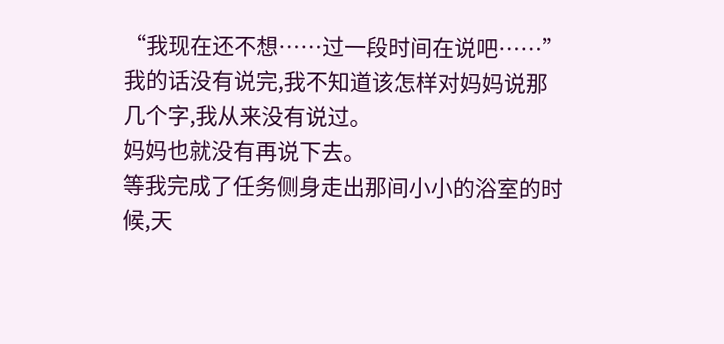“我现在还不想……过一段时间在说吧……”
我的话没有说完,我不知道该怎样对妈妈说那几个字,我从来没有说过。
妈妈也就没有再说下去。
等我完成了任务侧身走出那间小小的浴室的时候,天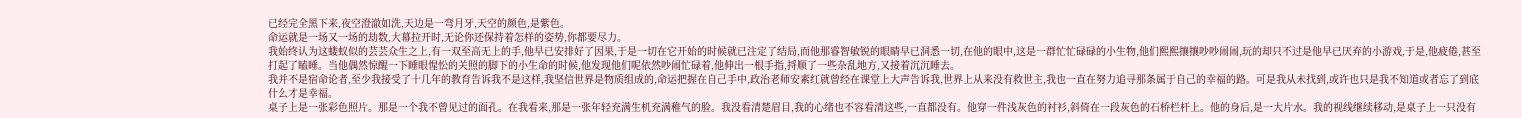已经完全黑下来,夜空澄澈如洗,天边是一弯月牙,天空的颜色,是紫色。
命运就是一场又一场的劫数,大幕拉开时,无论你还保持着怎样的姿势,你都要尽力。
我始终认为这蝼蚁似的芸芸众生之上,有一双至高无上的手,他早已安排好了因果,于是一切在它开始的时候就已注定了结局,而他那睿智敏锐的眼睛早已洞悉一切,在他的眼中,这是一群忙忙碌碌的小生物,他们熙熙攘攘吵吵闹闹,玩的却只不过是他早已厌弃的小游戏,于是,他疲倦,甚至打起了瞌睡。当他偶然惊醒一下睡眼惺忪的关照的脚下的小生命的时候,他发现他们呢依然吵闹忙碌着,他伸出一根手指,捋顺了一些杂乱地方,又接着沉沉睡去。
我并不是宿命论者,至少我接受了十几年的教育告诉我不是这样,我坚信世界是物质组成的,命运把握在自己手中,政治老师安素红就曾经在课堂上大声告诉我,世界上从来没有救世主,我也一直在努力追寻那条属于自己的幸福的路。可是我从未找到,或许也只是我不知道或者忘了到底什么才是幸福。
桌子上是一张彩色照片。那是一个我不曾见过的面孔。在我看来,那是一张年轻充满生机充满稚气的脸。我没看清楚眉目,我的心绪也不容看清这些,一直都没有。他穿一件浅灰色的衬衫,斜倚在一段灰色的石桥栏杆上。他的身后,是一大片水。我的视线继续移动,是桌子上一只没有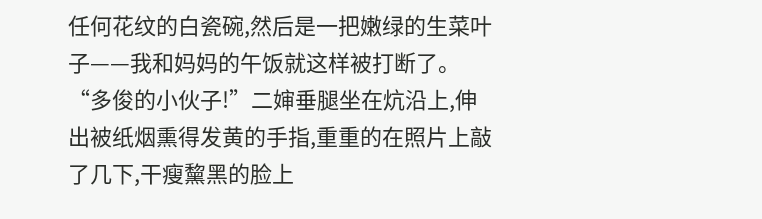任何花纹的白瓷碗,然后是一把嫩绿的生菜叶子——我和妈妈的午饭就这样被打断了。
“多俊的小伙子!”二婶垂腿坐在炕沿上,伸出被纸烟熏得发黄的手指,重重的在照片上敲了几下,干瘦黧黑的脸上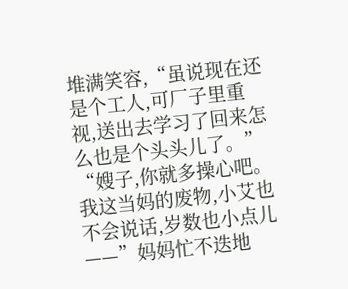堆满笑容,“虽说现在还是个工人,可厂子里重视,送出去学习了回来怎么也是个头头儿了。”
“嫂子,你就多操心吧。我这当妈的废物,小艾也不会说话,岁数也小点儿——”妈妈忙不迭地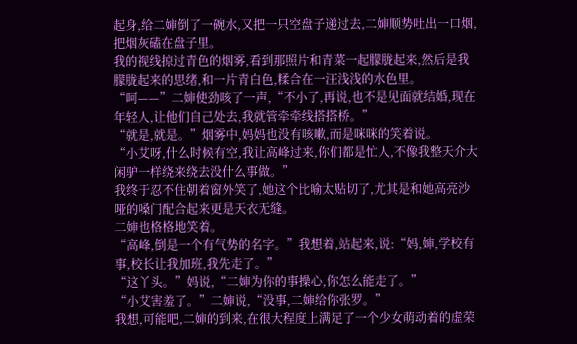起身,给二婶倒了一碗水,又把一只空盘子递过去,二婶顺势吐出一口烟,把烟灰磕在盘子里。
我的视线掠过青色的烟雾,看到那照片和青菜一起朦胧起来,然后是我朦胧起来的思绪,和一片青白色,糅合在一汪浅浅的水色里。
“呵——”二婶使劲咳了一声,“不小了,再说,也不是见面就结婚,现在年轻人,让他们自己处去,我就管牵牵线搭搭桥。”
“就是,就是。”烟雾中,妈妈也没有咳嗽,而是咪咪的笑着说。
“小艾呀,什么时候有空,我让高峰过来,你们都是忙人,不像我整天介大闲驴一样绕来绕去没什么事做。”
我终于忍不住朝着窗外笑了,她这个比喻太贴切了,尤其是和她高亮沙哑的嗓门配合起来更是天衣无缝。
二婶也格格地笑着。
“高峰,倒是一个有气势的名字。”我想着,站起来,说:“妈,婶,学校有事,校长让我加班,我先走了。”
“这丫头。”妈说,“二婶为你的事操心,你怎么能走了。”
“小艾害羞了。”二婶说,“没事,二婶给你张罗。”
我想,可能吧,二婶的到来,在很大程度上满足了一个少女萌动着的虚荣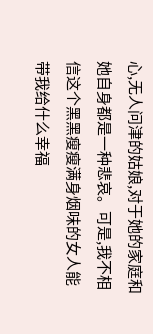心,无人问津的姑娘,对于她的家庭和她自身都是一种悲哀。可是,我不相信这个黑黑瘦瘦满身烟味的女人能带我给什么幸福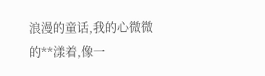浪漫的童话,我的心微微的**漾着,像一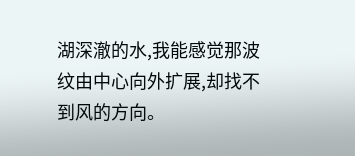湖深澈的水,我能感觉那波纹由中心向外扩展,却找不到风的方向。